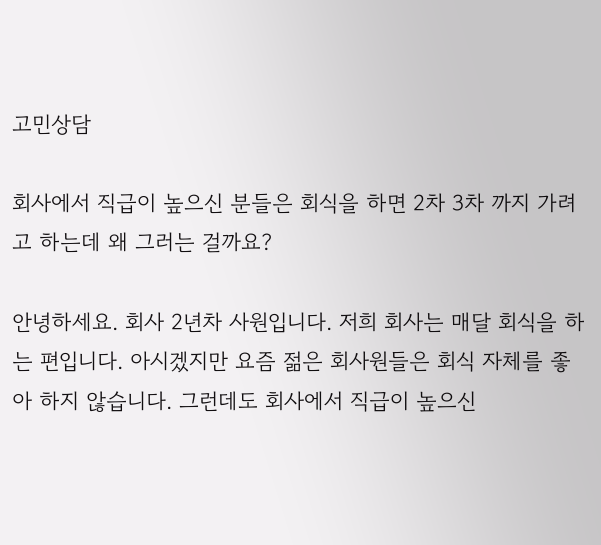고민상담

회사에서 직급이 높으신 분들은 회식을 하면 2차 3차 까지 가려고 하는데 왜 그러는 걸까요?

안녕하세요. 회사 2년차 사원입니다. 저희 회사는 매달 회식을 하는 편입니다. 아시겠지만 요즘 젊은 회사원들은 회식 자체를 좋아 하지 않습니다. 그런데도 회사에서 직급이 높으신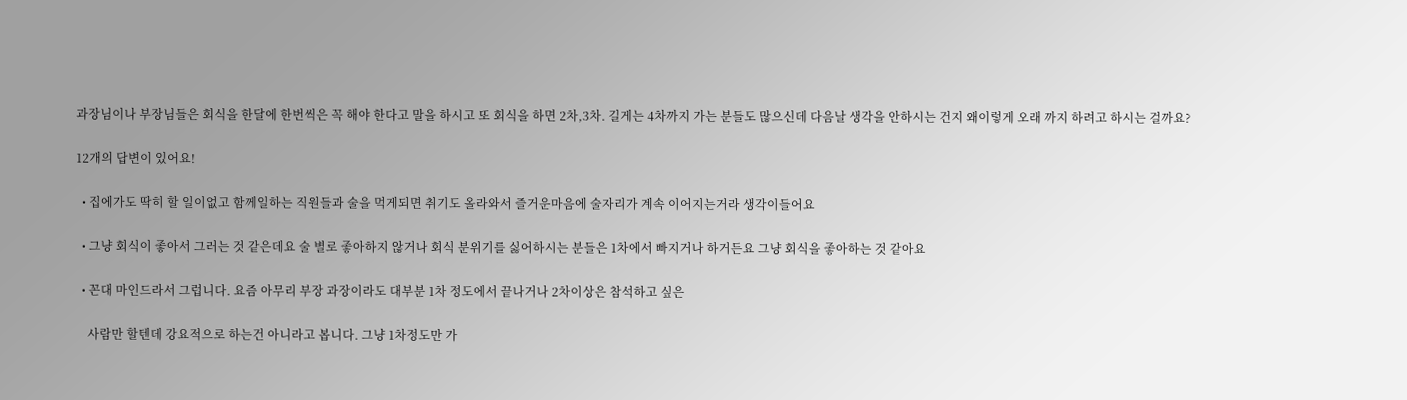과장님이나 부장님들은 회식을 한달에 한번씩은 꼭 해야 한다고 말을 하시고 또 회식을 하면 2차,3차. 길게는 4차까지 가는 분들도 많으신데 다음날 생각을 안하시는 건지 왜이렇게 오래 까지 하려고 하시는 걸까요?

12개의 답변이 있어요!

  • 집에가도 딱히 할 일이없고 함께일하는 직원들과 술을 먹게되면 취기도 올라와서 즐거운마음에 술자리가 계속 이어지는거라 생각이들어요

  • 그냥 회식이 좋아서 그러는 것 같은데요 술 별로 좋아하지 않거나 회식 분위기를 싫어하시는 분들은 1차에서 빠지거나 하거든요 그냥 회식을 좋아하는 것 같아요

  • 꼰대 마인드라서 그럽니다. 요즘 아무리 부장 과장이라도 대부분 1차 정도에서 끝나거나 2차이상은 참석하고 싶은

    사람만 할텐데 강요적으로 하는건 아니라고 봅니다. 그냥 1차정도만 가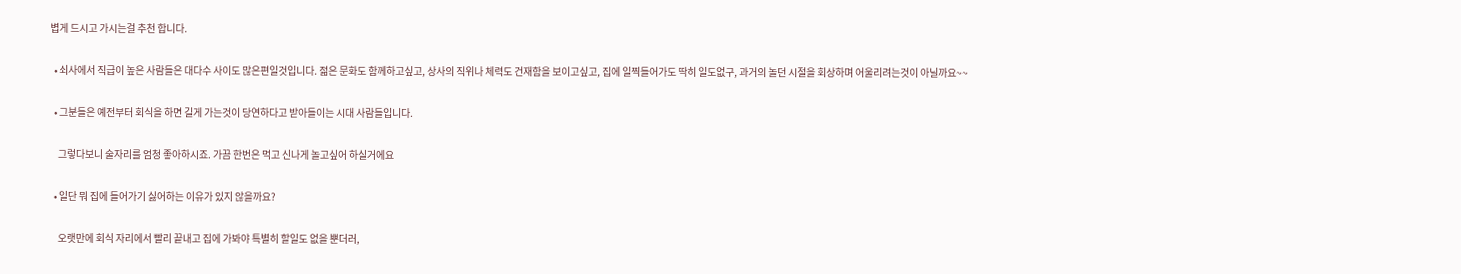볍게 드시고 가시는걸 추천 합니다.

  • 쇠사에서 직급이 높은 사람들은 대다수 사이도 많은편일것입니다. 젊은 문화도 함께하고싶고, 상사의 직위나 체력도 건재함을 보이고싶고, 집에 일찍들어가도 딱히 일도없구, 과거의 놀던 시절을 회상하며 어울리려는것이 아닐까요~~

  • 그분들은 예전부터 회식을 하면 길게 가는것이 당연하다고 받아들이는 시대 사람들입니다.

    그렇다보니 술자리를 엄청 좋아하시죠. 가끔 한번은 먹고 신나게 놀고싶어 하실거에요

  • 일단 뭐 집에 들어가기 싫어하는 이유가 있지 않을까요?

    오랫만에 회식 자리에서 빨리 끝내고 집에 가봐야 특별히 할일도 없을 뿐더러,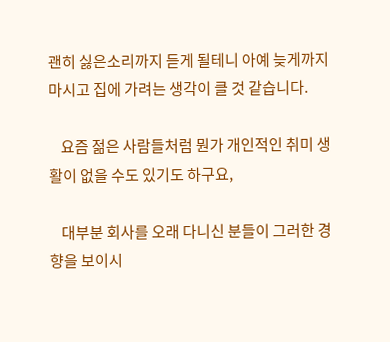괜히 싫은소리까지 듣게 될테니 아예 늦게까지 마시고 집에 가려는 생각이 클 것 같습니다.

    요즘 젊은 사람들처럼 뭔가 개인적인 취미 생활이 없을 수도 있기도 하구요,

    대부분 회사를 오래 다니신 분들이 그러한 경향을 보이시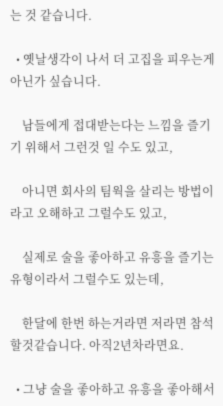는 것 같습니다.

  • 옛날생각이 나서 더 고집을 피우는게 아닌가 싶습니다.

    남들에게 접대받는다는 느낌을 즐기기 위해서 그런것 일 수도 있고,

    아니면 회사의 팀웍을 살리는 방법이라고 오해하고 그럴수도 있고,

    실제로 술을 좋아하고 유흥을 즐기는 유형이라서 그럴수도 있는데,

    한달에 한번 하는거라면 저라면 참석할것같습니다. 아직2년차라면요.

  • 그냥 술을 좋아하고 유흥을 좋아해서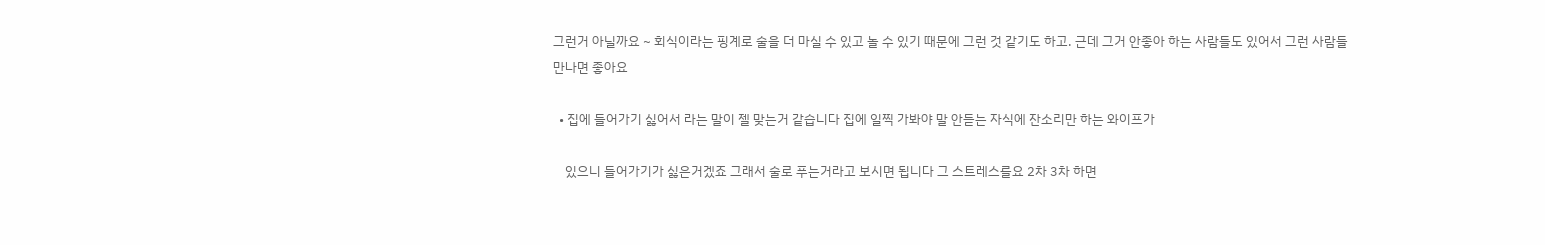그런거 아닐까요 ~ 회식이라는 핑계로 술을 더 마실 수 있고 놀 수 있기 때문에 그런 것 같기도 하고. 근데 그거 안좋아 하는 사람들도 있어서 그런 사람들 만나면 좋아요

  • 집에 들어가기 싫어서 라는 말이 젤 맞는거 같습니다 집에 일찍 가봐야 말 안듣는 자식에 잔소리만 하는 와이프가

    있으니 들어가기가 싫은거겠죠 그래서 술로 푸는거라고 보시면 됩니다 그 스트레스를요 2차 3차 하면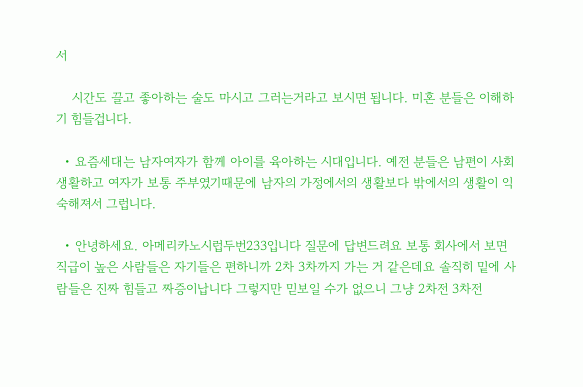서

    시간도 끌고 좋아하는 술도 마시고 그러는거라고 보시면 됩니다. 미혼 분들은 이해하기 힘들겁니다.

  • 요즘세대는 남자여자가 함께 아이를 육아하는 시대입니다. 예전 분들은 남편이 사회생활하고 여자가 보통 주부였기때문에 남자의 가정에서의 생활보다 밖에서의 생활이 익숙해져서 그럽니다.

  • 안녕하세요. 아메리카노시럽두번233입니다 질문에 답변드려요 보통 회사에서 보면 직급이 높은 사람들은 자기들은 편하니까 2차 3차까지 가는 거 같은데요 솔직히 밑에 사람들은 진짜 힘들고 짜증이납니다 그렇지만 믿보일 수가 없으니 그냥 2차전 3차전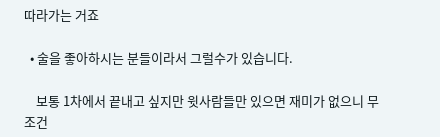따라가는 거죠

  • 술을 좋아하시는 분들이라서 그럴수가 있습니다.

    보통 1차에서 끝내고 싶지만 윗사람들만 있으면 재미가 없으니 무조건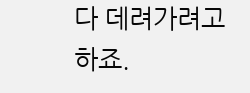다 데려가려고 하죠.